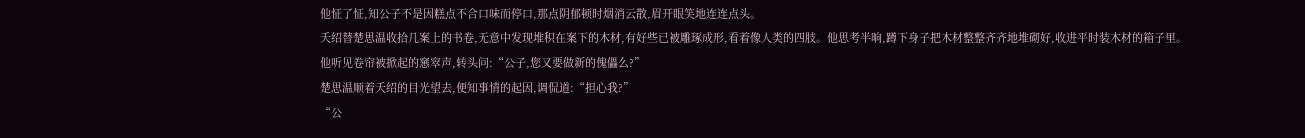他怔了怔,知公子不是因糕点不合口味而停口,那点阴郁顿时烟消云散,眉开眼笑地连连点头。
夭绍替楚思温收拾几案上的书卷,无意中发现堆积在案下的木材,有好些已被雕琢成形,看着像人类的四肢。他思考半晌,蹲下身子把木材整整齐齐地堆砌好,收进平时装木材的箱子里。
他听见卷帘被掀起的窸窣声,转头问:“公子,您又要做新的傀儡么?”
楚思温顺着夭绍的目光望去,便知事情的起因,调侃道:“担心我?”
“公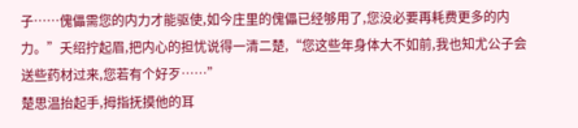子……傀儡需您的内力才能驱使,如今庄里的傀儡已经够用了,您没必要再耗费更多的内力。”夭绍拧起眉,把内心的担忧说得一清二楚,“您这些年身体大不如前,我也知尤公子会送些药材过来,您若有个好歹……”
楚思温抬起手,拇指抚摸他的耳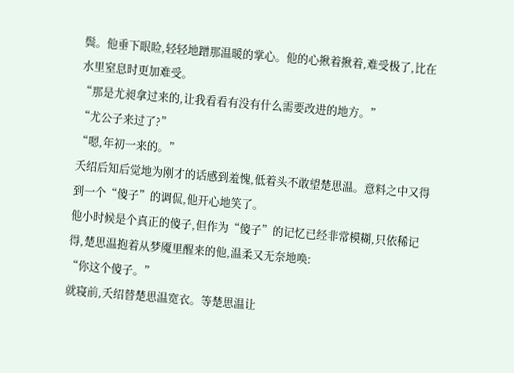鬓。他垂下眼睑,轻轻地蹭那温暖的掌心。他的心揪着揪着,难受极了,比在水里窒息时更加难受。
“那是尤昶拿过来的,让我看看有没有什么需要改进的地方。”
“尤公子来过了?”
“嗯,年初一来的。”
夭绍后知后觉地为刚才的话感到羞愧,低着头不敢望楚思温。意料之中又得到一个“傻子”的调侃,他开心地笑了。
他小时候是个真正的傻子,但作为“傻子”的记忆已经非常模糊,只依稀记得,楚思温抱着从梦魇里醒来的他,温柔又无奈地唤:
“你这个傻子。”
就寝前,夭绍替楚思温宽衣。等楚思温让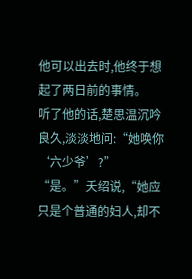他可以出去时,他终于想起了两日前的事情。
听了他的话,楚思温沉吟良久,淡淡地问:“她唤你‘六少爷’?”
“是。”夭绍说,“她应只是个普通的妇人,却不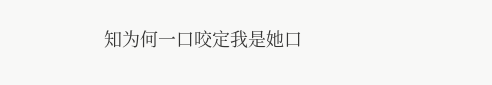知为何一口咬定我是她口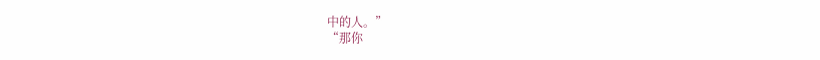中的人。”
“那你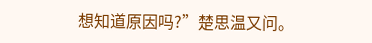想知道原因吗?”楚思温又问。